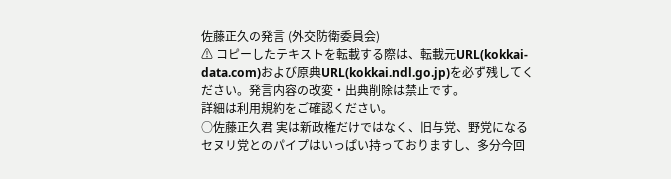佐藤正久の発言 (外交防衛委員会)
⚠ コピーしたテキストを転載する際は、転載元URL(kokkai-data.com)および原典URL(kokkai.ndl.go.jp)を必ず残してください。発言内容の改変・出典削除は禁止です。
詳細は利用規約をご確認ください。
○佐藤正久君 実は新政権だけではなく、旧与党、野党になるセヌリ党とのパイプはいっぱい持っておりますし、多分今回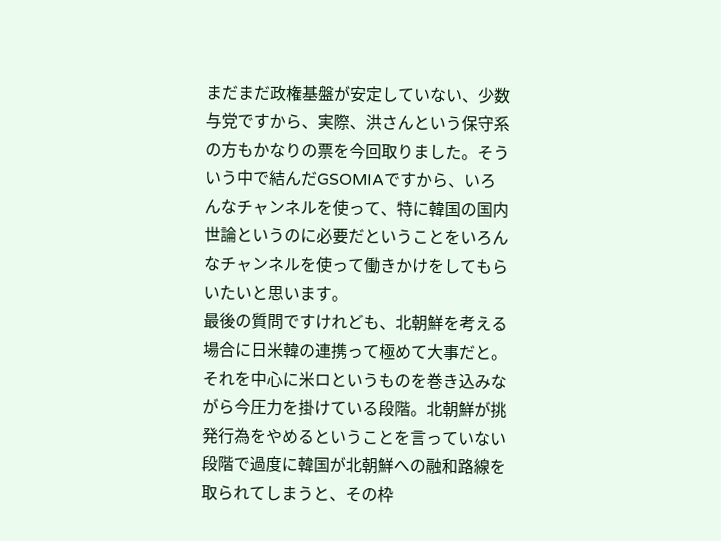まだまだ政権基盤が安定していない、少数与党ですから、実際、洪さんという保守系の方もかなりの票を今回取りました。そういう中で結んだGSOMIAですから、いろんなチャンネルを使って、特に韓国の国内世論というのに必要だということをいろんなチャンネルを使って働きかけをしてもらいたいと思います。
最後の質問ですけれども、北朝鮮を考える場合に日米韓の連携って極めて大事だと。それを中心に米ロというものを巻き込みながら今圧力を掛けている段階。北朝鮮が挑発行為をやめるということを言っていない段階で過度に韓国が北朝鮮への融和路線を取られてしまうと、その枠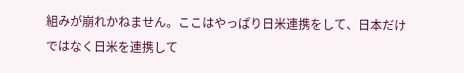組みが崩れかねません。ここはやっぱり日米連携をして、日本だけではなく日米を連携して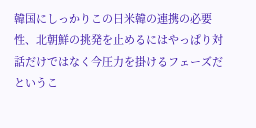韓国にしっかりこの日米韓の連携の必要性、北朝鮮の挑発を止めるにはやっぱり対話だけではなく今圧力を掛けるフェーズだというこ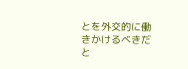とを外交的に働きかけるべきだと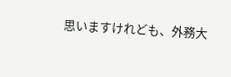思いますけれども、外務大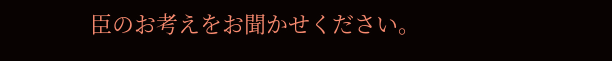臣のお考えをお聞かせください。